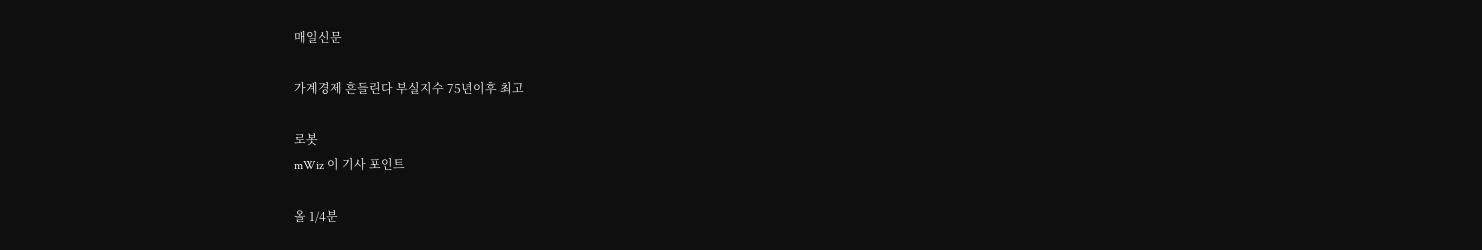매일신문

가계경제 흔들린다 부실지수 75년이후 최고

로봇
mWiz 이 기사 포인트

올 1/4분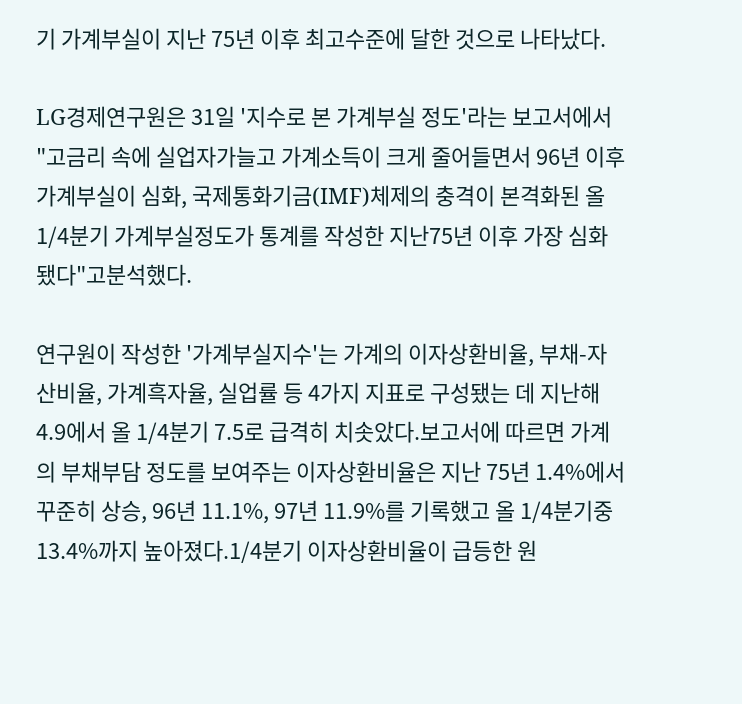기 가계부실이 지난 75년 이후 최고수준에 달한 것으로 나타났다.

LG경제연구원은 31일 '지수로 본 가계부실 정도'라는 보고서에서 "고금리 속에 실업자가늘고 가계소득이 크게 줄어들면서 96년 이후 가계부실이 심화, 국제통화기금(IMF)체제의 충격이 본격화된 올 1/4분기 가계부실정도가 통계를 작성한 지난75년 이후 가장 심화됐다"고분석했다.

연구원이 작성한 '가계부실지수'는 가계의 이자상환비율, 부채-자산비율, 가계흑자율, 실업률 등 4가지 지표로 구성됐는 데 지난해 4.9에서 올 1/4분기 7.5로 급격히 치솟았다.보고서에 따르면 가계의 부채부담 정도를 보여주는 이자상환비율은 지난 75년 1.4%에서 꾸준히 상승, 96년 11.1%, 97년 11.9%를 기록했고 올 1/4분기중 13.4%까지 높아졌다.1/4분기 이자상환비율이 급등한 원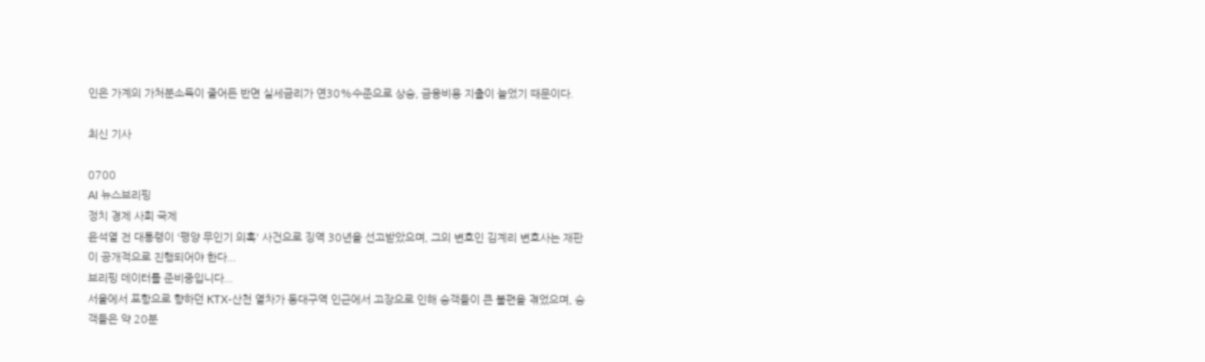인은 가계의 가처분소득이 줄어든 반면 실세금리가 연30%수준으로 상승, 금융비용 지출이 늘었기 때문이다.

최신 기사

0700
AI 뉴스브리핑
정치 경제 사회 국제
윤석열 전 대통령이 '평양 무인기 의혹' 사건으로 징역 30년을 선고받았으며, 그의 변호인 김계리 변호사는 재판이 공개적으로 진행되어야 한다...
브리핑 데이터를 준비중입니다...
서울에서 포항으로 향하던 KTX-산천 열차가 동대구역 인근에서 고장으로 인해 승객들이 큰 불편을 겪었으며, 승객들은 약 20분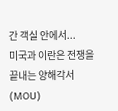간 객실 안에서...
미국과 이란은 전쟁을 끝내는 양해각서(MOU)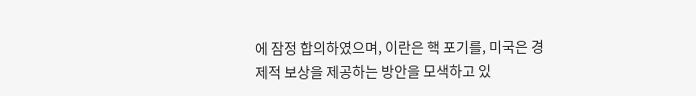에 잠정 합의하였으며, 이란은 핵 포기를, 미국은 경제적 보상을 제공하는 방안을 모색하고 있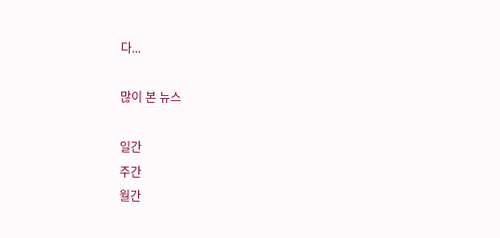다...

많이 본 뉴스

일간
주간
월간